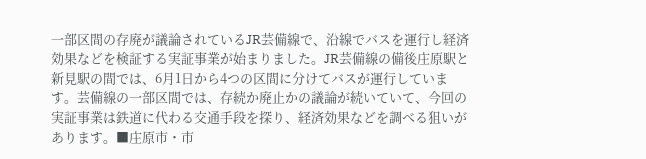一部区間の存廃が議論されているJR芸備線で、沿線でバスを運行し経済効果などを検証する実証事業が始まりました。JR芸備線の備後庄原駅と新見駅の間では、6月1日から4つの区間に分けてバスが運行しています。芸備線の一部区間では、存続か廃止かの議論が続いていて、今回の実証事業は鉄道に代わる交通手段を探り、経済効果などを調べる狙いがあります。■庄原市・市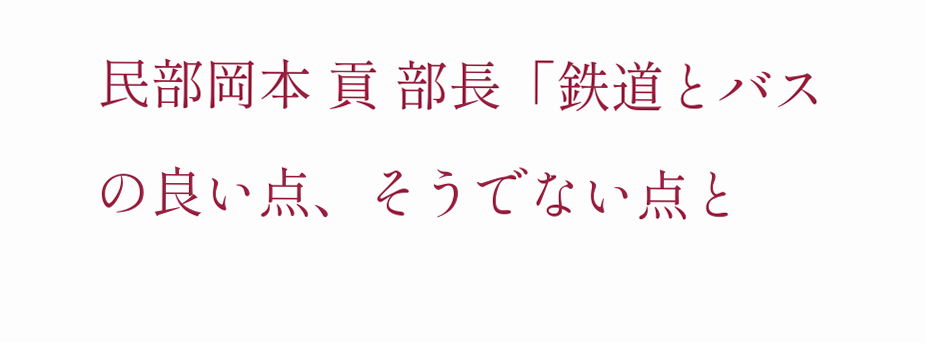民部岡本 貢 部長「鉄道とバスの良い点、そうでない点と